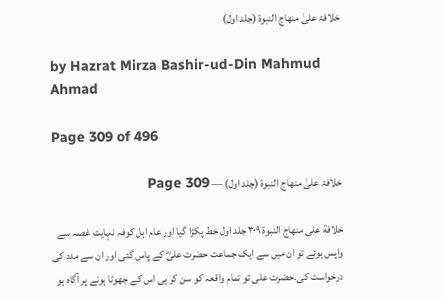خلافۃ علیٰ منھاج النبوۃ (جلد اول)

by Hazrat Mirza Bashir-ud-Din Mahmud Ahmad

Page 309 of 496

خلافۃ علیٰ منھاج النبوۃ (جلد اول) — Page 309

خلافة على منهاج النبوة ۳۰۹ جلد اول خط پکڑا گیا اور عام اہل کوفہ نہایت غصہ سے واپس ہوئے تو ان میں سے ایک جماعت حضرت علیؓ کے پاس گئی اور ان سے مدد کی درخواست کی۔حضرت علی تو تمام واقعہ کو سن کر ہی اس کے جھوٹا ہونے پر آگاہ ہو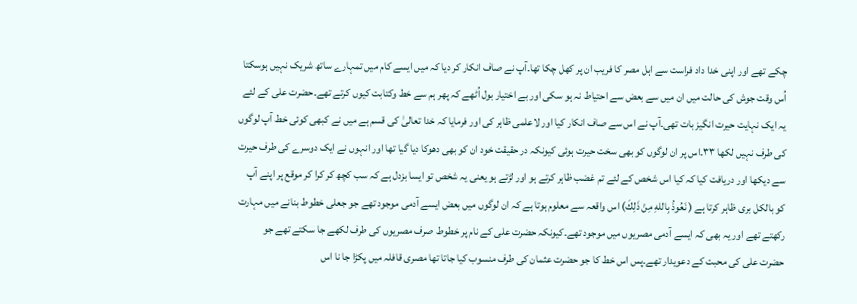چکے تھے اور اپنی خدا داد فراست سے اہل مصر کا فریب ان پر کھل چکا تھا۔آپ نے صاف انکار کر دیا کہ میں ایسے کام میں تمہارے ساتھ شریک نہیں ہوسکتا اُس وقت جوش کی حالت میں ان میں سے بعض سے احتیاط نہ ہو سکی اور بے اختیار بول اُٹھے کہ پھر ہم سے خط وکتابت کیوں کرتے تھے۔حضرت علی کے لئے یہ ایک نہایت حیرت انگیز بات تھی۔آپ نے اس سے صاف انکار کیا اور لاعلمی ظاہر کی اور فرمایا کہ خدا تعالیٰ کی قسم ہے میں نے کبھی کوئی خط آپ لوگوں کی طرف نہیں لکھا ۳۳۔اس پر ان لوگوں کو بھی سخت حیرت ہوئی کیونکہ در حقیقت خود ان کو بھی دھوکا دیا گیا تھا اور انہوں نے ایک دوسرے کی طرف حیرت سے دیکھا اور دریافت کیا کہ کیا اس شخص کے لئے تم غضب ظاہر کرتے ہو اور لڑتے ہو یعنی یہ شخص تو ایسا بزدل ہے کہ سب کچھ کر کرا کر موقع پر اپنے آپ کو بالکل بری ظاہر کرتا ہے ( نَعُوذُ بِاللهِ مِنْ ذَلِكَ) اس واقعہ سے معلوم ہوتا ہے کہ ان لوگوں میں بعض ایسے آدمی موجود تھے جو جعلی خطوط بنانے میں مہارت رکھتے تھے اور یہ بھی کہ ایسے آدمی مصریوں میں موجود تھے۔کیونکہ حضرت علی کے نام پر خطوط صرف مصریوں کی طرف لکھے جا سکتے تھے جو حضرت علی کی محبت کے دعویدار تھے۔پس اس خط کا جو حضرت عثمان کی طرف منسوب کیا جاتا تھا مصری قافلہ میں پکڑا جا نا اس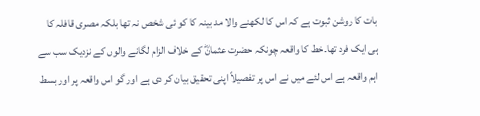بات کا روشن ثبوت ہے کہ اس کا لکھنے والا مد بینہ کا کو ئی شخص نہ تھا بلکہ مصری قافلہ کا ہی ایک فرد تھا۔خط کا واقعہ چونکہ حضرت عثمانؓ کے خلاف الزام لگانے والوں کے نزدیک سب سے اہم واقعہ ہے اس لئے میں نے اس پر تفصیلاً اپنی تحقیق بیان کر دی ہے اور گو اس واقعہ پر اور بسط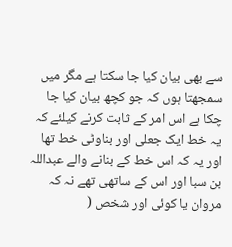سے بھی بیان کیا جا سکتا ہے مگر میں سمجھتا ہوں کہ جو کچھ بیان کیا جا چکا ہے اس امر کے ثابت کرنے کیلئے کہ یہ خط ایک جعلی اور بناوٹی خط تھا اور یہ کہ اس خط کے بنانے والے عبداللہ بن سبا اور اس کے ساتھی تھے نہ کہ مروان یا کوئی اور شخص (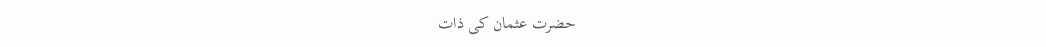حضرت عثمان کی ذات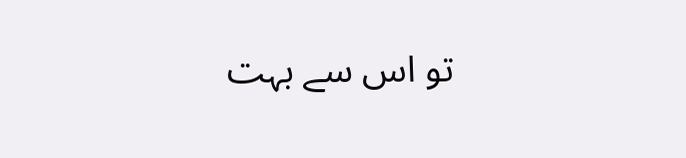تو اس سے بہت